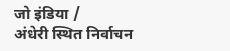जो इंडिया /
अंधेरी स्थित निर्वाचन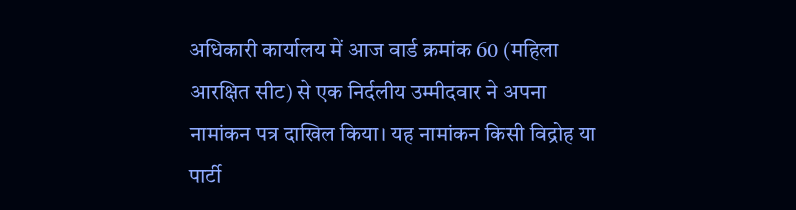अधिकारी कार्यालय में आज वार्ड क्रमांक 60 (महिला आरक्षित सीट) से एक निर्दलीय उम्मीदवार ने अपना नामांकन पत्र दाखिल किया। यह नामांकन किसी विद्रोह या पार्टी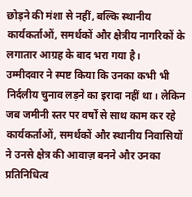छोड़ने की मंशा से नहीं, बल्कि स्थानीय कार्यकर्ताओं, समर्थकों और क्षेत्रीय नागरिकों के लगातार आग्रह के बाद भरा गया है।
उम्मीदवार ने स्पष्ट किया कि उनका कभी भी निर्दलीय चुनाव लड़ने का इरादा नहीं था। लेकिन जब जमीनी स्तर पर वर्षों से साथ काम कर रहे कार्यकर्ताओं, समर्थकों और स्थानीय निवासियों ने उनसे क्षेत्र की आवाज़ बनने और उनका प्रतिनिधित्व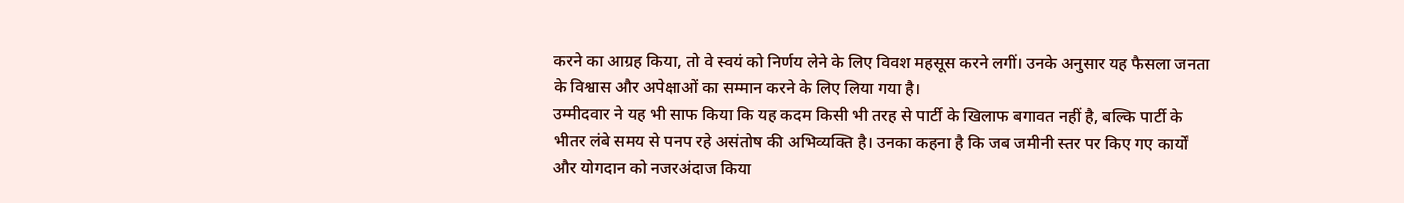करने का आग्रह किया, तो वे स्वयं को निर्णय लेने के लिए विवश महसूस करने लगीं। उनके अनुसार यह फैसला जनता के विश्वास और अपेक्षाओं का सम्मान करने के लिए लिया गया है।
उम्मीदवार ने यह भी साफ किया कि यह कदम किसी भी तरह से पार्टी के खिलाफ बगावत नहीं है, बल्कि पार्टी के भीतर लंबे समय से पनप रहे असंतोष की अभिव्यक्ति है। उनका कहना है कि जब जमीनी स्तर पर किए गए कार्यों और योगदान को नजरअंदाज किया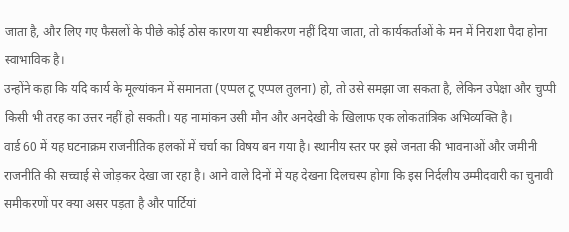जाता है, और लिए गए फैसलों के पीछे कोई ठोस कारण या स्पष्टीकरण नहीं दिया जाता, तो कार्यकर्ताओं के मन में निराशा पैदा होना स्वाभाविक है।
उन्होंने कहा कि यदि कार्य के मूल्यांकन में समानता (एप्पल टू एप्पल तुलना) हो, तो उसे समझा जा सकता है, लेकिन उपेक्षा और चुप्पी किसी भी तरह का उत्तर नहीं हो सकती। यह नामांकन उसी मौन और अनदेखी के खिलाफ एक लोकतांत्रिक अभिव्यक्ति है।
वार्ड 60 में यह घटनाक्रम राजनीतिक हलकों में चर्चा का विषय बन गया है। स्थानीय स्तर पर इसे जनता की भावनाओं और जमीनी राजनीति की सच्चाई से जोड़कर देखा जा रहा है। आने वाले दिनों में यह देखना दिलचस्प होगा कि इस निर्दलीय उम्मीदवारी का चुनावी समीकरणों पर क्या असर पड़ता है और पार्टियां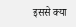इससे क्या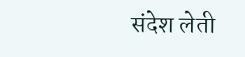संदेश लेती